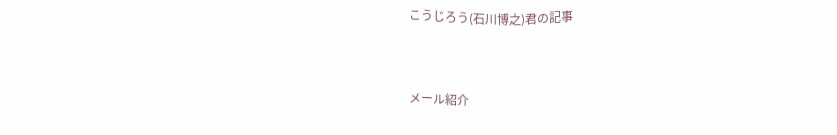こうじろう(石川博之)君の記事


メール紹介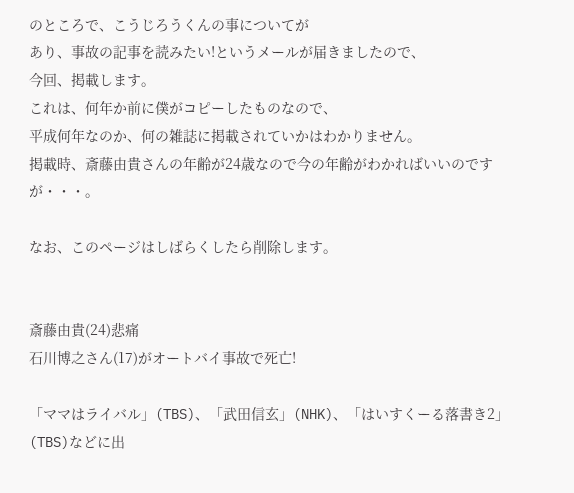のところで、こうじろうくんの事についてが
あり、事故の記事を読みたい!というメールが届きましたので、
今回、掲載します。
これは、何年か前に僕がコピーしたものなので、
平成何年なのか、何の雑誌に掲載されていかはわかりません。
掲載時、斎藤由貴さんの年齢が24歳なので今の年齢がわかればいいのですが・・・。

なお、このページはしばらくしたら削除します。


斎藤由貴(24)悲痛
石川博之さん(17)がオートバイ事故で死亡!

「ママはライバル」(TBS)、「武田信玄」(NHK)、「はいすくーる落書き2」(TBS)などに出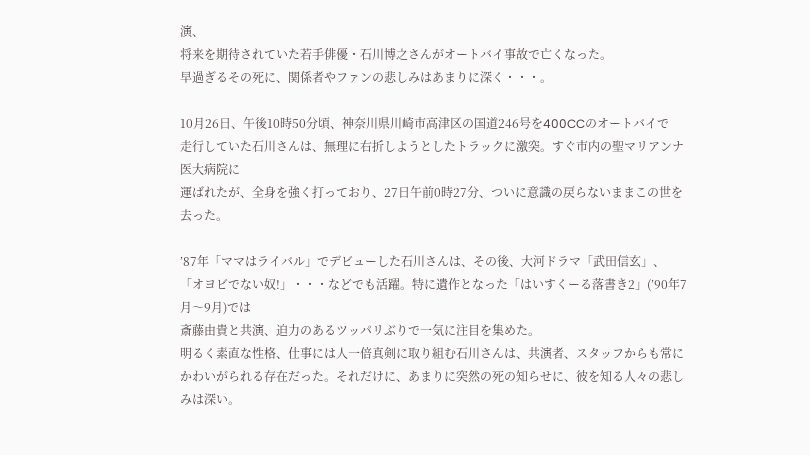演、
将来を期待されていた若手俳優・石川博之さんがオートバイ事故で亡くなった。
早過ぎるその死に、関係者やファンの悲しみはあまりに深く・・・。

10月26日、午後10時50分頃、神奈川県川崎市高津区の国道246号を400CCのオートバイで
走行していた石川さんは、無理に右折しようとしたトラックに激突。すぐ市内の聖マリアンナ医大病院に
運ばれたが、全身を強く打っており、27日午前0時27分、ついに意識の戻らないままこの世を去った。

’87年「ママはライバル」でデビューした石川さんは、その後、大河ドラマ「武田信玄」、
「オヨビでない奴!」・・・などでも活躍。特に遺作となった「はいすくーる落書き2」(’90年7月〜9月)では
斎藤由貴と共演、迫力のあるツッパリぶりで一気に注目を集めた。
明るく素直な性格、仕事には人一倍真剣に取り組む石川さんは、共演者、スタッフからも常に
かわいがられる存在だった。それだけに、あまりに突然の死の知らせに、彼を知る人々の悲しみは深い。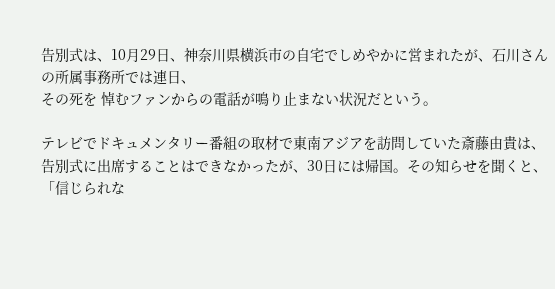告別式は、10月29日、神奈川県横浜市の自宅でしめやかに営まれたが、石川さんの所属事務所では連日、
その死を 悼むファンからの電話が鳴り止まない状況だという。

テレビでドキュメンタリー番組の取材で東南アジアを訪問していた斎藤由貴は、
告別式に出席することはできなかったが、30日には帰国。その知らせを聞くと、
「信じられな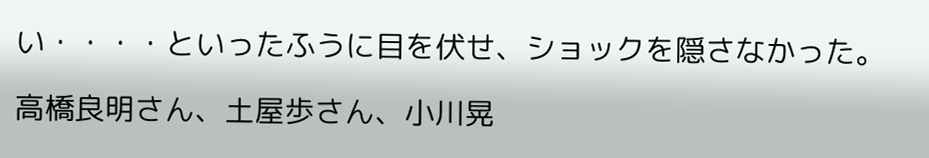い・・・・といったふうに目を伏せ、ショックを隠さなかった。

高橋良明さん、土屋歩さん、小川晃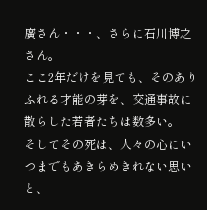廣さん・・・、さらに石川博之さん。
ここ2年だけを見ても、そのありふれる才能の芽を、交通事故に散らした若者たちは数多い。
そしてその死は、人々の心にいつまでもあきらめきれない思いと、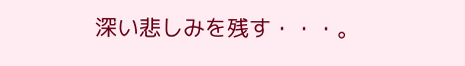深い悲しみを残す・・・。